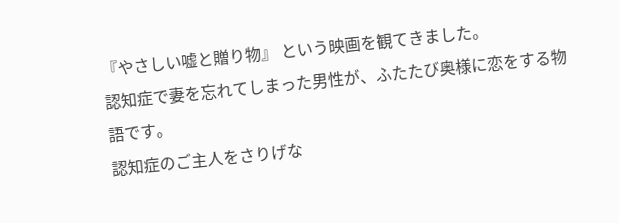『やさしい嘘と贈り物』 という映画を観てきました。
認知症で妻を忘れてしまった男性が、ふたたび奥様に恋をする物語です。
認知症のご主人をさりげな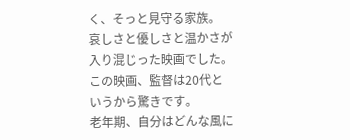く、そっと見守る家族。
哀しさと優しさと温かさが入り混じった映画でした。
この映画、監督は20代というから驚きです。
老年期、自分はどんな風に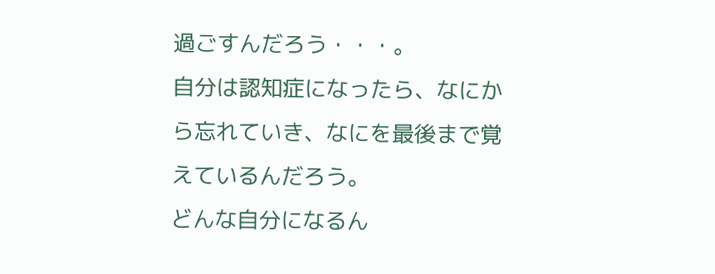過ごすんだろう・・・。
自分は認知症になったら、なにから忘れていき、なにを最後まで覚えているんだろう。
どんな自分になるん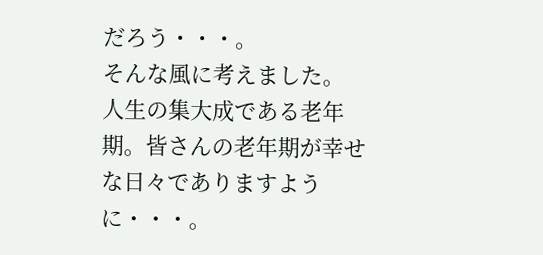だろう・・・。
そんな風に考えました。
人生の集大成である老年期。皆さんの老年期が幸せな日々でありますように・・・。